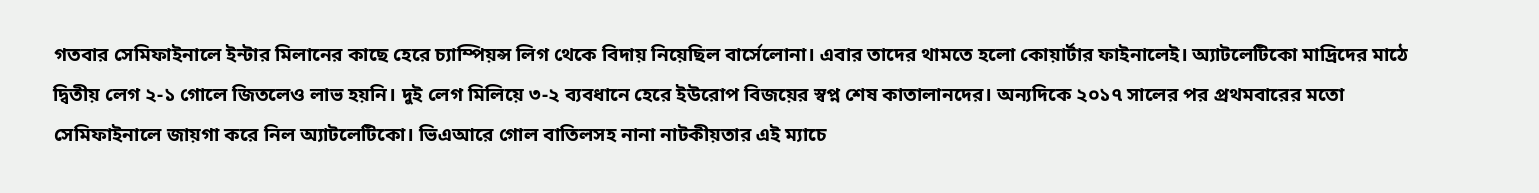গতবার সেমিফাইনালে ইন্টার মিলানের কাছে হেরে চ্যাম্পিয়ন্স লিগ থেকে বিদায় নিয়েছিল বার্সেলোনা। এবার তাদের থামতে হলো কোয়ার্টার ফাইনালেই। অ্যাটলেটিকো মাদ্রিদের মাঠে দ্বিতীয় লেগ ২-১ গোলে জিতলেও লাভ হয়নি। দুই লেগ মিলিয়ে ৩-২ ব্যবধানে হেরে ইউরোপ বিজয়ের স্বপ্ন শেষ কাতালানদের। অন্যদিকে ২০১৭ সালের পর প্রথমবারের মতো সেমিফাইনালে জায়গা করে নিল অ্যাটলেটিকো। ভিএআরে গোল বাতিলসহ নানা নাটকীয়তার এই ম্যাচে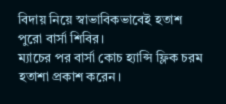বিদায় নিয়ে স্বাভাবিকভাবেই হতাশ পুরো বার্সা শিবির।
ম্যাচের পর বার্সা কোচ হ্যান্সি ফ্লিক চরম হতাশা প্রকাশ করেন।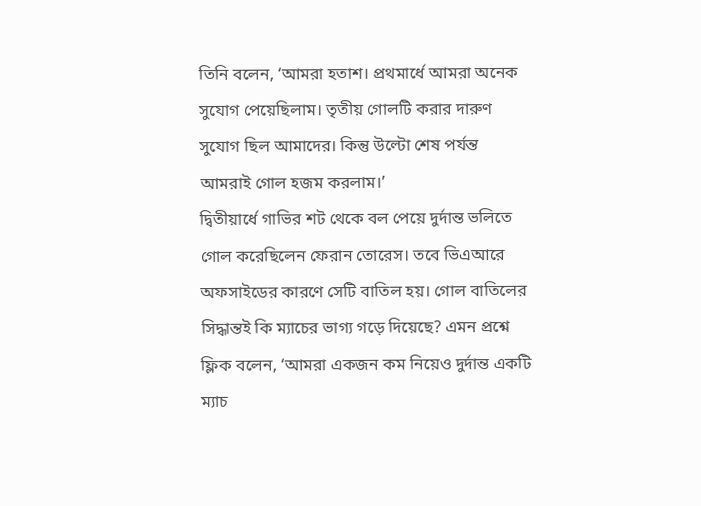তিনি বলেন, ‘আমরা হতাশ। প্রথমার্ধে আমরা অনেক সুযোগ পেয়েছিলাম। তৃতীয় গোলটি করার দারুণ সুযোগ ছিল আমাদের। কিন্তু উল্টো শেষ পর্যন্ত আমরাই গোল হজম করলাম।’
দ্বিতীয়ার্ধে গাভির শট থেকে বল পেয়ে দুর্দান্ত ভলিতে গোল করেছিলেন ফেরান তোরেস। তবে ভিএআরে অফসাইডের কারণে সেটি বাতিল হয়। গোল বাতিলের সিদ্ধান্তই কি ম্যাচের ভাগ্য গড়ে দিয়েছে? এমন প্রশ্নে ফ্লিক বলেন, ‘আমরা একজন কম নিয়েও দুর্দান্ত একটি ম্যাচ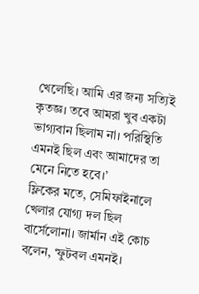খেলেছি। আমি এর জন্য সত্যিই কৃতজ্ঞ। তবে আমরা খুব একটা ভাগ্যবান ছিলাম না। পরিস্থিতি এমনই ছিল এবং আমাদের তা মেনে নিতে হবে।’
ফ্লিকের মতে, সেমিফাইনালে খেলার যোগ্য দল ছিল বার্সেলোনা। জার্মান এই কোচ বলেন, ‘ফুটবল এমনই।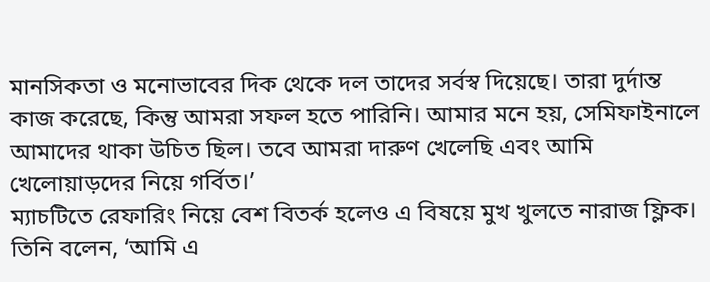মানসিকতা ও মনোভাবের দিক থেকে দল তাদের সর্বস্ব দিয়েছে। তারা দুর্দান্ত কাজ করেছে, কিন্তু আমরা সফল হতে পারিনি। আমার মনে হয়, সেমিফাইনালে আমাদের থাকা উচিত ছিল। তবে আমরা দারুণ খেলেছি এবং আমি খেলোয়াড়দের নিয়ে গর্বিত।’
ম্যাচটিতে রেফারিং নিয়ে বেশ বিতর্ক হলেও এ বিষয়ে মুখ খুলতে নারাজ ফ্লিক। তিনি বলেন, ‘আমি এ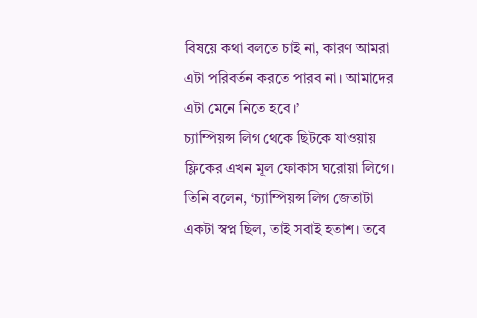বিষয়ে কথা বলতে চাই না, কারণ আমরা এটা পরিবর্তন করতে পারব না। আমাদের এটা মেনে নিতে হবে।’
চ্যাম্পিয়ন্স লিগ থেকে ছিটকে যাওয়ায় ফ্লিকের এখন মূল ফোকাস ঘরোয়া লিগে। তিনি বলেন, ‘চ্যাম্পিয়ন্স লিগ জেতাটা একটা স্বপ্ন ছিল, তাই সবাই হতাশ। তবে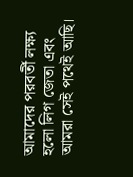আমাদের পরবর্তী লক্ষ্য হলো লিগ জেতা এবং আমরা সেই পথেই আছি।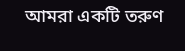আমরা একটি তরুণ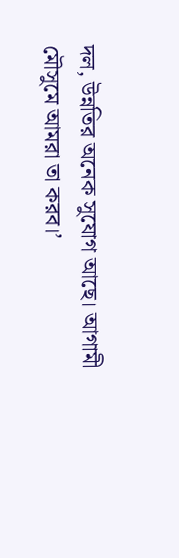দল, উন্নতির অনেক সুযোগ আছে। আগামী মৌসুমে আমরা তা করব।’